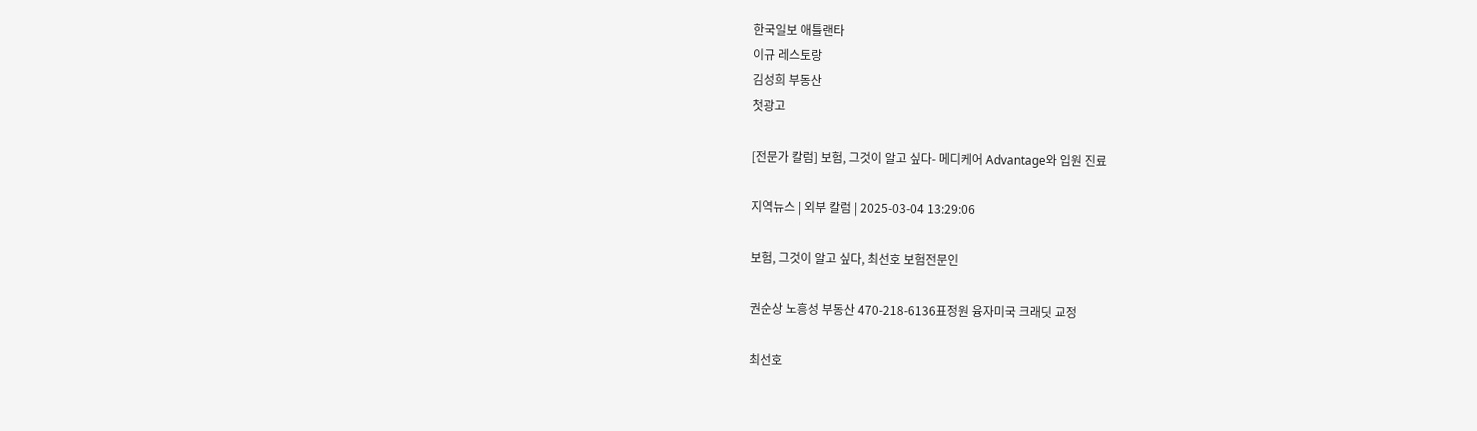한국일보 애틀랜타
이규 레스토랑
김성희 부동산
첫광고

[전문가 칼럼] 보험, 그것이 알고 싶다- 메디케어 Advantage와 입원 진료

지역뉴스 | 외부 칼럼 | 2025-03-04 13:29:06

보험, 그것이 알고 싶다, 최선호 보험전문인

권순상 노흥성 부동산 470-218-6136표정원 융자미국 크래딧 교정

최선호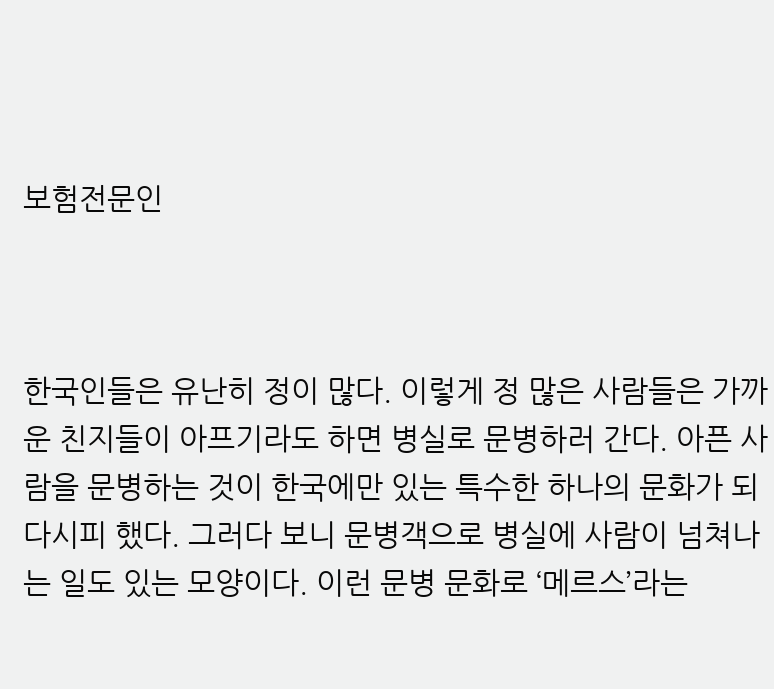보험전문인



한국인들은 유난히 정이 많다. 이렇게 정 많은 사람들은 가까운 친지들이 아프기라도 하면 병실로 문병하러 간다. 아픈 사람을 문병하는 것이 한국에만 있는 특수한 하나의 문화가 되다시피 했다. 그러다 보니 문병객으로 병실에 사람이 넘쳐나는 일도 있는 모양이다. 이런 문병 문화로 ‘메르스’라는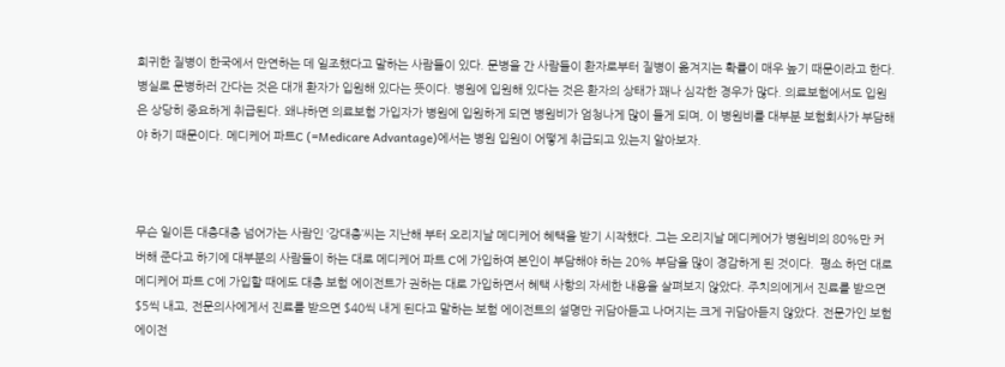희귀한 질병이 한국에서 만연하는 데 일조했다고 말하는 사람들이 있다. 문병을 간 사람들이 환자로부터 질병이 옮겨지는 확률이 매우 높기 때문이라고 한다. 병실로 문병하러 간다는 것은 대개 환자가 입원해 있다는 뜻이다. 병원에 입원해 있다는 것은 환자의 상태가 꽤나 심각한 경우가 많다. 의료보험에서도 입원은 상당히 중요하게 취급된다. 왜냐하면 의료보험 가입자가 병원에 입원하게 되면 병원비가 엄청나게 많이 들게 되며, 이 병원비를 대부분 보험회사가 부담해야 하기 때문이다. 메디케어 파트C (=Medicare Advantage)에서는 병원 입원이 어떻게 취급되고 있는지 알아보자.



무슨 일이든 대충대충 넘어가는 사람인 ‘강대충’씨는 지난해 부터 오리지날 메디케어 혜택을 받기 시작했다. 그는 오리지날 메디케어가 병원비의 80%만 커버해 준다고 하기에 대부분의 사람들이 하는 대로 메디케어 파트 C에 가입하여 본인이 부담해야 하는 20% 부담을 많이 경감하게 된 것이다.  평소 하던 대로 메디케어 파트 C에 가입할 때에도 대충 보험 에이전트가 권하는 대로 가입하면서 혜택 사항의 자세한 내용을 살펴보지 않았다. 주치의에게서 진료를 받으면 $5씩 내고, 전문의사에게서 진료를 받으면 $40씩 내게 된다고 말하는 보험 에이전트의 설명만 귀담아듣고 나머지는 크게 귀담아듣지 않았다. 전문가인 보험 에이전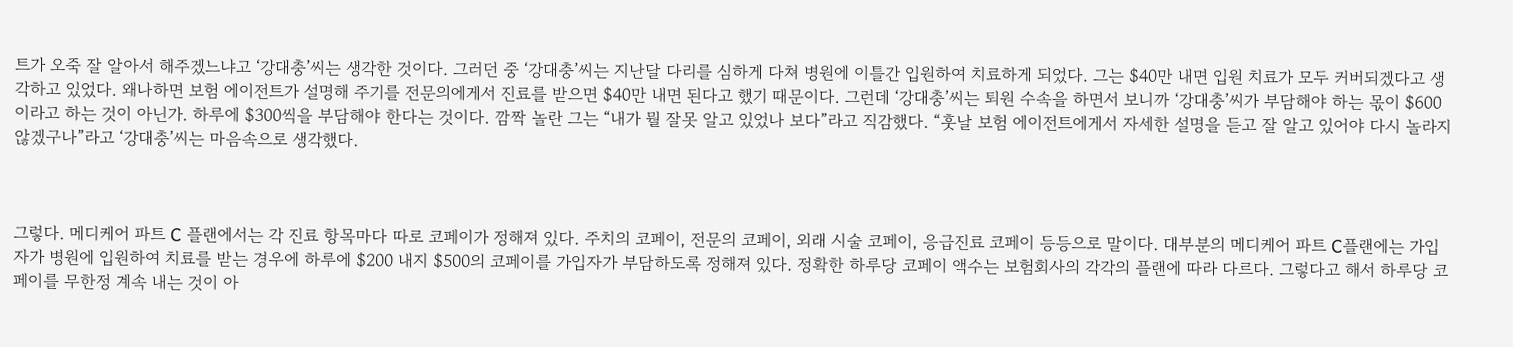트가 오죽 잘 알아서 해주겠느냐고 ‘강대충’씨는 생각한 것이다. 그러던 중 ‘강대충’씨는 지난달 다리를 심하게 다쳐 병원에 이틀간 입원하여 치료하게 되었다. 그는 $40만 내면 입원 치료가 모두 커버되겠다고 생각하고 있었다. 왜나하면 보험 에이전트가 설명해 주기를 전문의에게서 진료를 받으면 $40만 내면 된다고 했기 때문이다. 그런데 ‘강대충’씨는 퇴원 수속을 하면서 보니까 ‘강대충’씨가 부담해야 하는 몫이 $600 이라고 하는 것이 아닌가. 하루에 $300씩을 부담해야 한다는 것이다. 깜짝 놀란 그는 “내가 뭘 잘못 알고 있었나 보다”라고 직감했다. “훗날 보험 에이전트에게서 자세한 설명을 듣고 잘 알고 있어야 다시 놀라지 않겠구나”라고 ‘강대충’씨는 마음속으로 생각했다.



그렇다. 메디케어 파트 C 플랜에서는 각 진료 항목마다 따로 코페이가 정해져 있다. 주치의 코페이, 전문의 코페이, 외래 시술 코페이, 응급진료 코페이 등등으로 말이다. 대부분의 메디케어 파트 C플랜에는 가입자가 병원에 입원하여 치료를 받는 경우에 하루에 $200 내지 $500의 코페이를 가입자가 부담하도록 정해져 있다. 정확한 하루당 코페이 액수는 보험회사의 각각의 플랜에 따라 다르다. 그렇다고 해서 하루당 코페이를 무한정 계속 내는 것이 아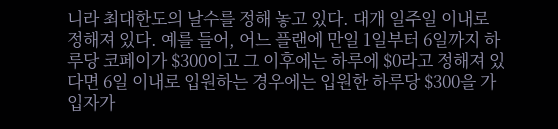니라 최대한도의 날수를 정해 놓고 있다. 대개 일주일 이내로 정해져 있다. 예를 들어, 어느 플랜에 만일 1일부터 6일까지 하루당 코페이가 $300이고 그 이후에는 하루에 $0라고 정해져 있다면 6일 이내로 입원하는 경우에는 입원한 하루당 $300을 가입자가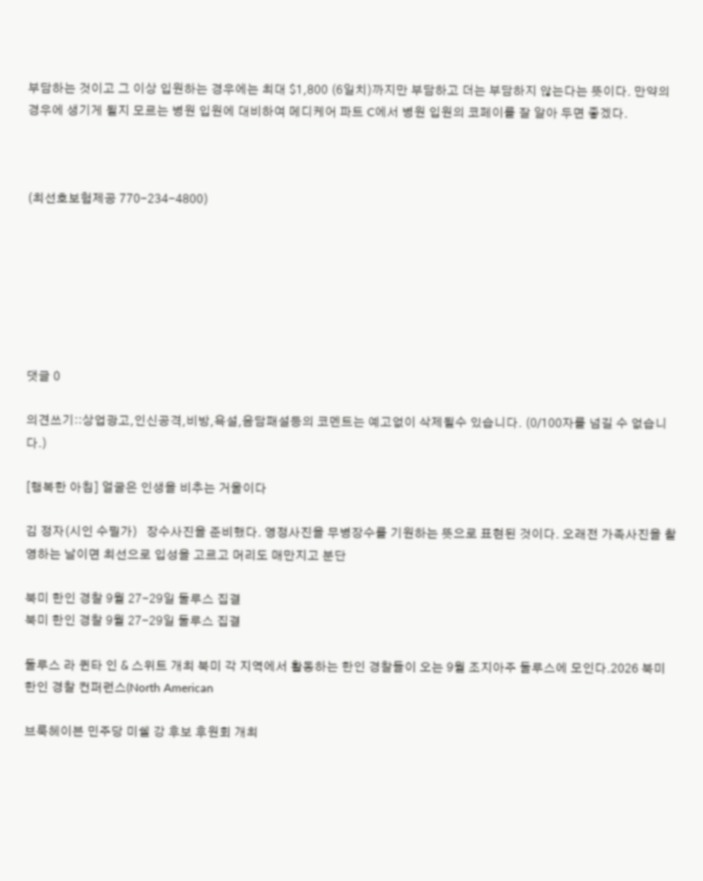부담하는 것이고 그 이상 입원하는 경우에는 최대 $1,800 (6일치)까지만 부담하고 더는 부담하지 않는다는 뜻이다. 만약의 경우에 생기게 될지 모르는 병원 입원에 대비하여 메디케어 파트 C에서 병원 입원의 코페이를 잘 알아 두면 좋겠다.



(최선호보험제공 770-234-4800)







댓글 0

의견쓰기::상업광고,인신공격,비방,욕설,음담패설등의 코멘트는 예고없이 삭제될수 있습니다. (0/100자를 넘길 수 없습니다.)

[행복한 아침] 얼굴은 인생을 비추는 거울이다

김 정자(시인 수필가)   장수사진을 준비했다. 영정사진을 무병장수를 기원하는 뜻으로 표현된 것이다. 오래전 가족사진을 촬영하는 날이면 최선으로 입성을 고르고 머리도 매만지고 분단

북미 한인 경찰 9월 27-29일 둘루스 집결
북미 한인 경찰 9월 27-29일 둘루스 집결

둘루스 라 퀸타 인 & 스위트 개최 북미 각 지역에서 활동하는 한인 경찰들이 오는 9월 조지아주 둘루스에 모인다.2026 북미 한인 경찰 컨퍼런스(North American

브룩헤이븐 민주당 미쉘 강 후보 후원회 개최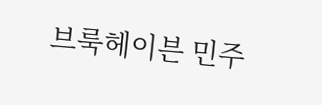브룩헤이븐 민주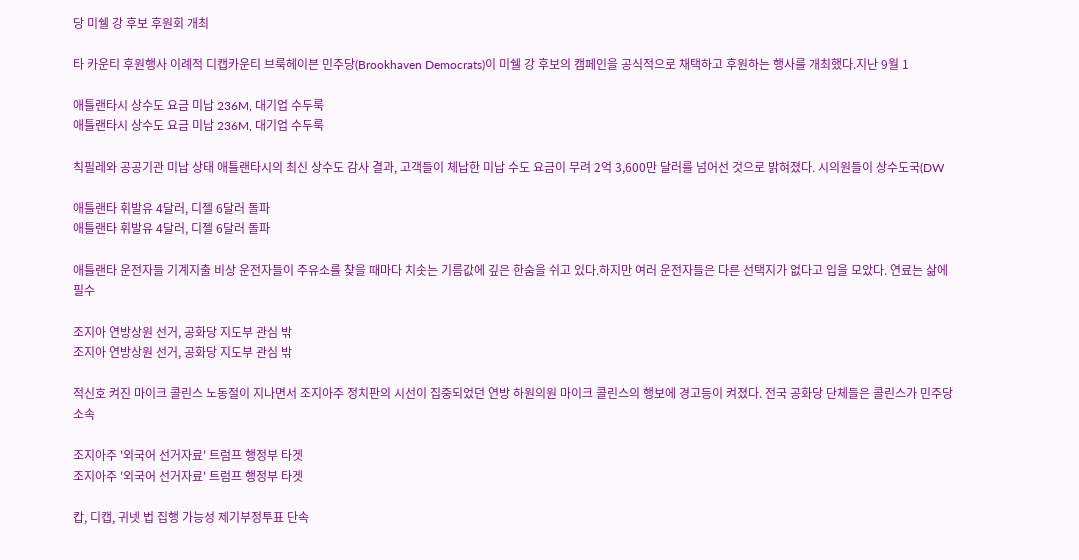당 미쉘 강 후보 후원회 개최

타 카운티 후원행사 이례적 디캡카운티 브룩헤이븐 민주당(Brookhaven Democrats)이 미쉘 강 후보의 캠페인을 공식적으로 채택하고 후원하는 행사를 개최했다.지난 9월 1

애틀랜타시 상수도 요금 미납 236M, 대기업 수두룩
애틀랜타시 상수도 요금 미납 236M, 대기업 수두룩

칙필레와 공공기관 미납 상태 애틀랜타시의 최신 상수도 감사 결과, 고객들이 체납한 미납 수도 요금이 무려 2억 3,600만 달러를 넘어선 것으로 밝혀졌다. 시의원들이 상수도국(DW

애틀랜타 휘발유 4달러, 디젤 6달러 돌파
애틀랜타 휘발유 4달러, 디젤 6달러 돌파

애틀랜타 운전자들 기계지출 비상 운전자들이 주유소를 찾을 때마다 치솟는 기름값에 깊은 한숨을 쉬고 있다.하지만 여러 운전자들은 다른 선택지가 없다고 입을 모았다. 연료는 삶에 필수

조지아 연방상원 선거, 공화당 지도부 관심 밖
조지아 연방상원 선거, 공화당 지도부 관심 밖

적신호 켜진 마이크 콜린스 노동절이 지나면서 조지아주 정치판의 시선이 집중되었던 연방 하원의원 마이크 콜린스의 행보에 경고등이 켜졌다. 전국 공화당 단체들은 콜린스가 민주당 소속

조지아주 '외국어 선거자료' 트럼프 행정부 타겟
조지아주 '외국어 선거자료' 트럼프 행정부 타겟

캅, 디캡, 귀넷 법 집행 가능성 제기부정투표 단속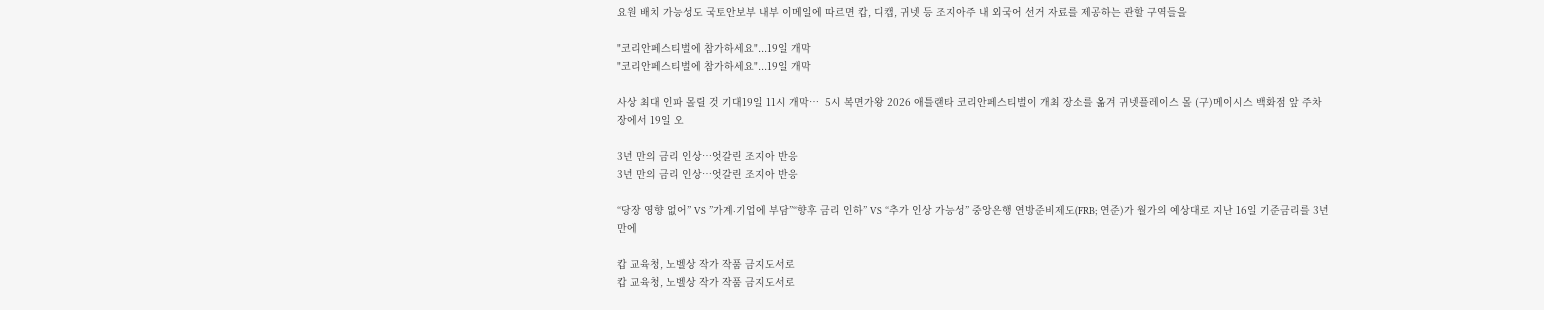요원 배치 가능성도 국토안보부 내부 이메일에 따르면 캅, 디캡, 귀넷 등 조지아주 내 외국어 선거 자료를 제공하는 관할 구역들을

"코리안페스티벌에 참가하세요"...19일 개막
"코리안페스티벌에 참가하세요"...19일 개막

사상 최대 인파 몰릴 것 기대19일 11시 개막…  5시 복면가왕 2026 애틀랜타 코리안페스티벌이 개최 장소를 옮겨 귀넷플레이스 몰 (구)메이시스 백화점 앞 주차장에서 19일 오

3년 만의 금리 인상…엇갈린 조지아 반응
3년 만의 금리 인상…엇갈린 조지아 반응

“당장 영향 없어” VS ”가계∙기업에 부담”“향후 금리 인하” VS “추가 인상 가능성” 중앙은행 연방준비제도(FRB; 연준)가 월가의 예상대로 지난 16일 기준금리를 3년 만에

캅 교육청, 노벨상 작가 작품 금지도서로
캅 교육청, 노벨상 작가 작품 금지도서로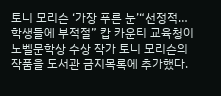토니 모리슨 ‘가장 푸른 눈’“선정적…학생들에 부적절” 캅 카운티 교육청이 노벨문학상 수상 작가 토니 모리슨의  작품을 도서관 금지목록에 추가했다.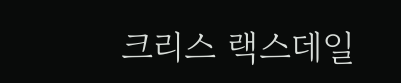크리스 랙스데일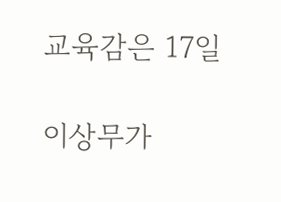교육감은 17일

이상무가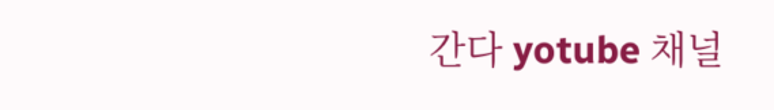간다 yotube 채널